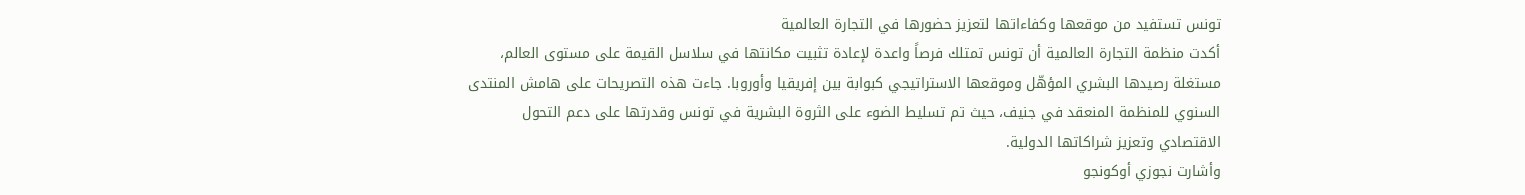تونس تستفيد من موقعها وكفاءاتها لتعزيز حضورها في التجارة العالمية
أكدت منظمة التجارة العالمية أن تونس تمتلك فرصاً واعدة لإعادة تثبيت مكانتها في سلاسل القيمة على مستوى العالم، مستغلة رصيدها البشري المؤهّل وموقعها الاستراتيجي كبوابة بين إفريقيا وأوروبا. جاءت هذه التصريحات على هامش المنتدى السنوي للمنظمة المنعقد في جنيف، حيث تم تسليط الضوء على الثروة البشرية في تونس وقدرتها على دعم التحول الاقتصادي وتعزيز شراكاتها الدولية.
وأشارت نجوزي أوكونجو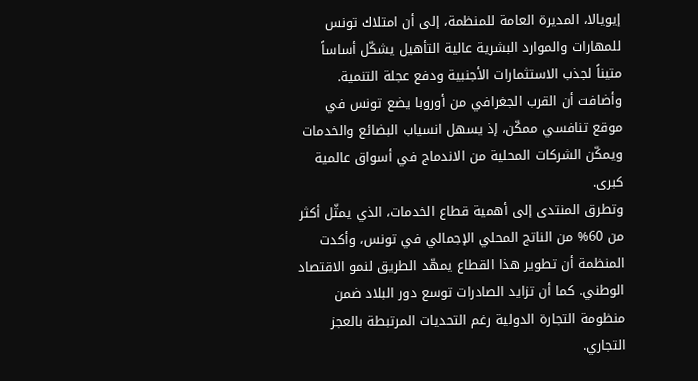إيويالا، المديرة العامة للمنظمة، إلى أن امتلاك تونس للمهارات والموارد البشرية عالية التأهيل يشكّل أساساً متيناً لجذب الاستثمارات الأجنبية ودفع عجلة التنمية. وأضافت أن القرب الجغرافي من أوروبا يضع تونس في موقع تنافسي ممكّن، إذ يسهل انسياب البضائع والخدمات ويمكّن الشركات المحلية من الاندماج في أسواق عالمية كبرى.
وتطرق المنتدى إلى أهمية قطاع الخدمات، الذي يمثّل أكثر من 60% من الناتج المحلي الإجمالي في تونس، وأكدت المنظمة أن تطوير هذا القطاع يمهّد الطريق لنمو الاقتصاد الوطني. كما أن تزايد الصادرات توسع دور البلاد ضمن منظومة التجارة الدولية رغم التحديات المرتبطة بالعجز التجاري.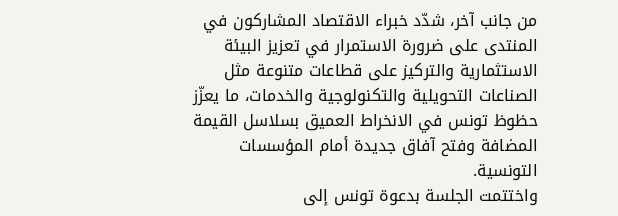من جانب آخر، شدّد خبراء الاقتصاد المشاركون في المنتدى على ضرورة الاستمرار في تعزيز البيئة الاستثمارية والتركيز على قطاعات متنوعة مثل الصناعات التحويلية والتكنولوجية والخدمات، ما يعزّز حظوظ تونس في الانخراط العميق بسلاسل القيمة المضافة وفتح آفاق جديدة أمام المؤسسات التونسية.
واختتمت الجلسة بدعوة تونس إلى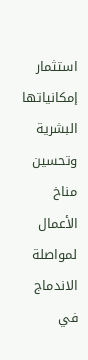استثمار إمكانياتها البشرية وتحسين مناخ الأعمال لمواصلة الاندماج في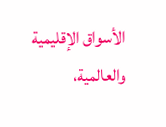الأسواق الإقليمية والعالمية،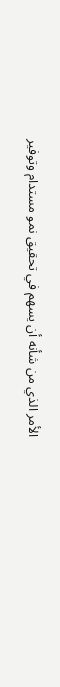الأمر الذي من شأنه أن يسهم في تحقيق نمو مستدام وتوفير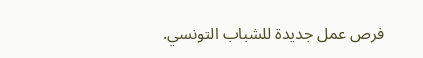فرص عمل جديدة للشباب التونسي.